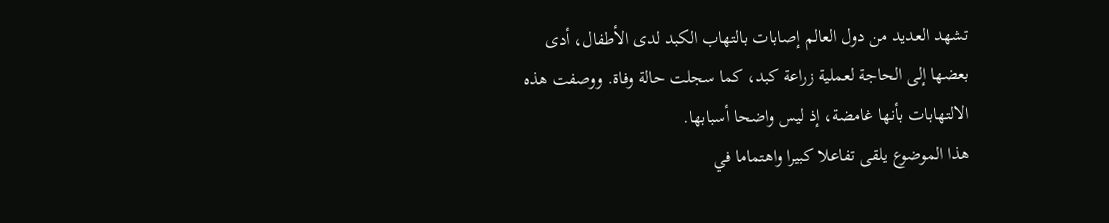تشهد العديد من دول العالم إصابات بالتهاب الكبد لدى الأطفال، أدى بعضها إلى الحاجة لعملية زراعة كبد، كما سجلت حالة وفاة. ووصفت هذه الالتهابات بأنها غامضة، إذ ليس واضحا أسبابها.
هذا الموضوع يلقى تفاعلا كبيرا واهتماما في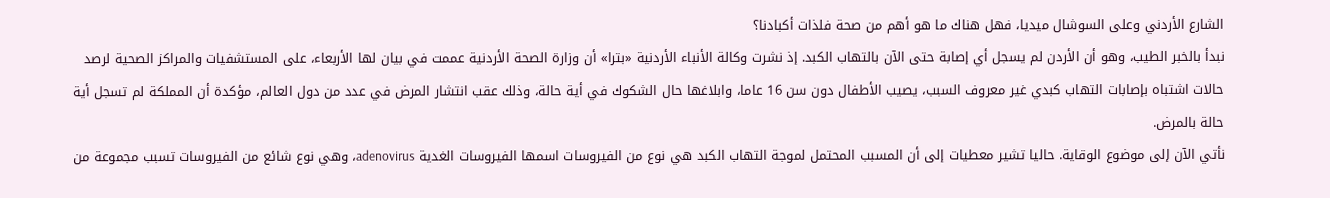الشارع الأردني وعلى السوشال ميديا، فهل هناك ما هو أهم من صحة فلذات أكبادنا؟
نبدأ بالخبر الطيب، وهو أن الأردن لم يسجل أي إصابة حتى الآن بالتهاب الكبد. إذ نشرت وكالة الأنباء الأردنية «بترا» أن وزارة الصحة الأردنية عممت في بيان لها الأربعاء، على المستشفيات والمراكز الصحية لرصد حالات اشتباه بإصابات التهاب كبدي غير معروف السبب، يصيب الأطفال دون سن 16 عاما، وابلاغها حال الشكوك في أية حالة، وذلك عقب انتشار المرض في عدد من دول العالم، مؤكدة أن المملكة لم تسجل أية حالة بالمرض.
نأتي الآن إلى موضوع الوقاية. حاليا تشير معطيات إلى أن المسبب المحتمل لموجة التهاب الكبد هي نوع من الفيروسات اسمها الفيروسات الغدية adenovirus، وهي نوع شائع من الفيروسات تسبب مجموعة من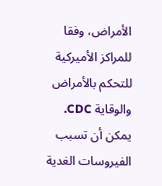الأمراض، وفقا للمراكز الأميركية للتحكم بالأمراض والوقاية CDC.
يمكن أن تسبب الفيروسات الغدية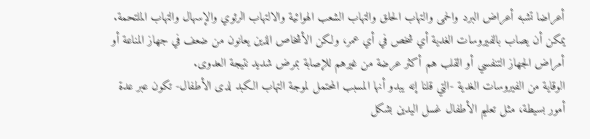أعراضا تشبه أعراض البرد والحمى والتهاب الحلق والتهاب الشعب الهوائية والالتهاب الرئوي والإسهال والتهاب الملتحمة.
يمكن أن يصاب بالفيروسات الغدية أي شخص في أي عمر، ولكن الأشخاص الذين يعانون من ضعف في جهاز المناعة أو أمراض الجهاز التنفسي أو القلب هم أكثر عرضة من غيرهم للإصابة بمرض شديد نتيجة العدوى.
الوقاية من الفيروسات الغدية -التي قلنا إنه يبدو أنها المسبب المحتمل لموجة التهاب الكبد لدى الأطفال- تكون عبر عدة أمور بسيطة، مثل تعليم الأطفال غسل اليدين بشكل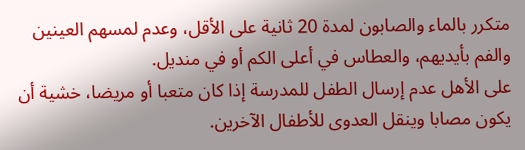متكرر بالماء والصابون لمدة 20 ثانية على الأقل، وعدم لمسهم العينين والفم بأيديهم، والعطاس في أعلى الكم أو في منديل.
على الأهل عدم إرسال الطفل للمدرسة إذا كان متعبا أو مريضا، خشية أن يكون مصابا وينقل العدوى للأطفال الآخرين.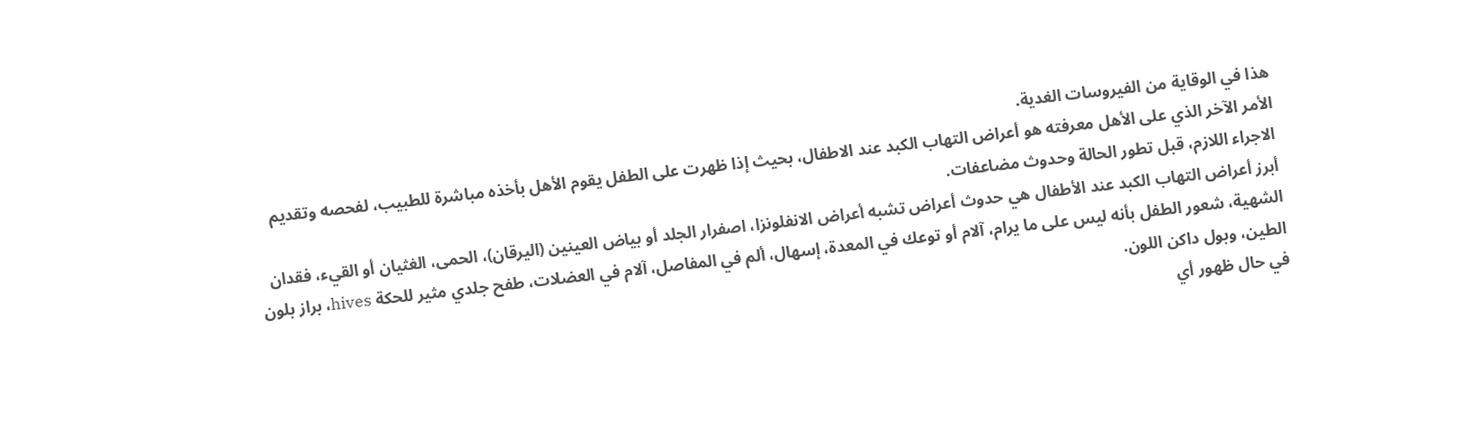هذا في الوقاية من الفيروسات الغدية.
الأمر الآخر الذي على الأهل معرفته هو أعراض التهاب الكبد عند الاطفال، بحيث إذا ظهرت على الطفل يقوم الأهل بأخذه مباشرة للطبيب، لفحصه وتقديم الاجراء اللازم، قبل تطور الحالة وحدوث مضاعفات.
أبرز أعراض التهاب الكبد عند الأطفال هي حدوث أعراض تشبه أعراض الانفلونزا، اصفرار الجلد أو بياض العينين (اليرقان)، الحمى، الغثيان أو القيء، فقدان الشهية، شعور الطفل بأنه ليس على ما يرام، آلام أو توعك في المعدة، إسهال، ألم في المفاصل، آلام في العضلات، طفح جلدي مثير للحكة hives، براز بلون الطين، وبول داكن اللون.
في حال ظهور أي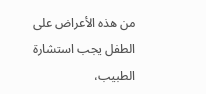من هذه الأعراض على الطفل يجب استشارة الطبيب،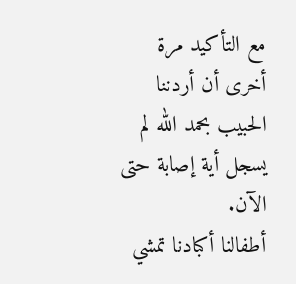مع التأكيد مرة أخرى أن أردننا الحبيب بحمد الله لم يسجل أية إصابة حتى الآن.
أطفالنا أكبادنا تمشي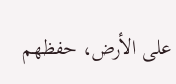على الأرض، حفظهم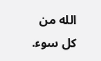الله من كل سوء.